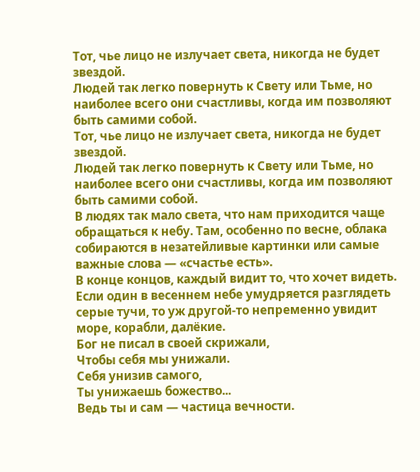Тот, чье лицо не излучает света, никогда не будет звездой.
Людей так легко повернуть к Свету или Тьме, но наиболее всего они счастливы, когда им позволяют быть самими собой.
Тот, чье лицо не излучает света, никогда не будет звездой.
Людей так легко повернуть к Свету или Тьме, но наиболее всего они счастливы, когда им позволяют быть самими собой.
В людях так мало света, что нам приходится чаще обращаться к небу. Там, особенно по весне, облака собираются в незатейливые картинки или самые важные слова — «счастье есть».
В конце концов, каждый видит то, что хочет видеть. Если один в весеннем небе умудряется разглядеть серые тучи, то уж другой-то непременно увидит море, корабли, далёкие.
Бог не писал в своей скрижали,
Чтобы себя мы унижали.
Себя унизив самого,
Ты унижаешь божество...
Ведь ты и сам — частица вечности.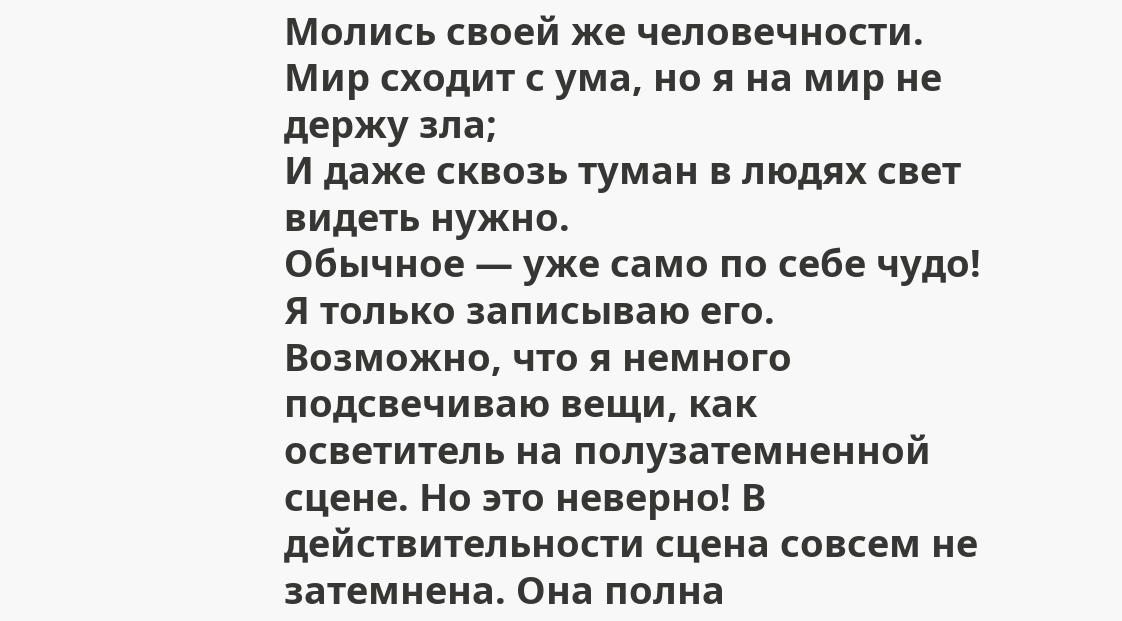Молись своей же человечности.
Мир сходит с ума, но я на мир не держу зла;
И даже сквозь туман в людях свет видеть нужно.
Обычное — уже само по себе чудо! Я только записываю его. Возможно, что я немного подсвечиваю вещи, как осветитель на полузатемненной сцене. Но это неверно! В действительности сцена совсем не затемнена. Она полна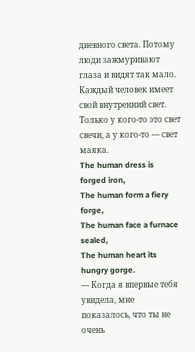дневного света. Потому люди зажмуривают глаза и видят так мало.
Каждый человек имеет свой внутренний свет. Только у кого-то это свет свечи, а у кого-то — свет маяка.
The human dress is forged iron,
The human form a fiery forge,
The human face a furnace sealed,
The human heart its hungry gorge.
— Когда я впервые тебя увидела, мне показалось, что ты не очень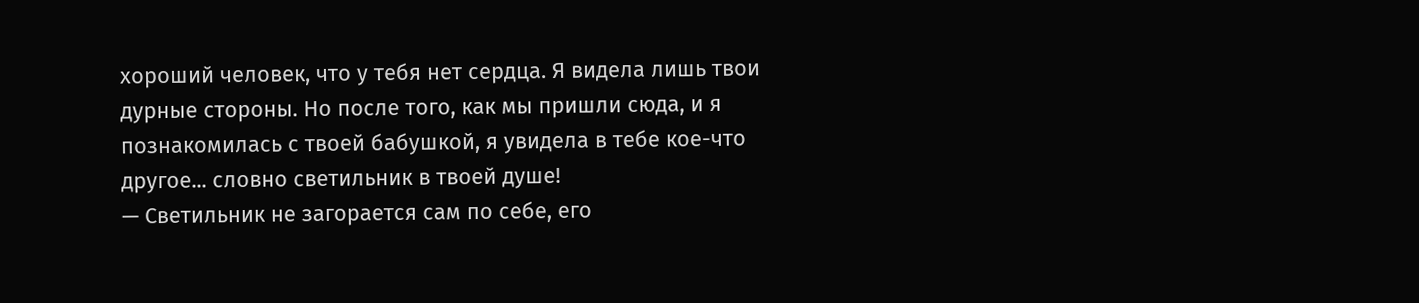хороший человек, что у тебя нет сердца. Я видела лишь твои дурные стороны. Но после того, как мы пришли сюда, и я познакомилась с твоей бабушкой, я увидела в тебе кое-что другое... словно светильник в твоей душе!
— Светильник не загорается сам по себе, его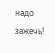надо зажечь!